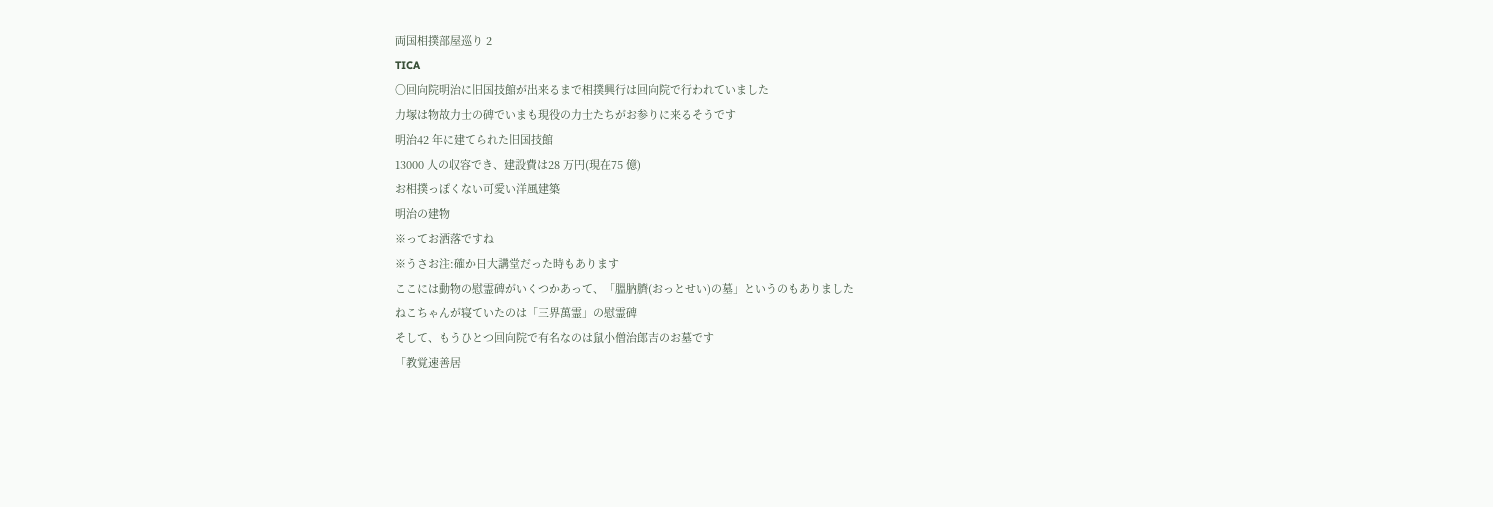両国相撲部屋巡り 2
TICA
〇回向院明治に旧国技館が出来るまで相撲興行は回向院で行われていました
力塚は物故力士の碑でいまも現役の力士たちがお参りに来るそうです
明治42 年に建てられた旧国技館
13000 人の収容でき、建設費は28 万円(現在75 億)
お相撲っぽくない可愛い洋風建築
明治の建物
※ってお洒落ですね
※うさお注:確か日大講堂だった時もあります
ここには動物の慰霊碑がいくつかあって、「膃肭臍(おっとせい)の墓」というのもありました
ねこちゃんが寝ていたのは「三界萬霊」の慰霊碑
そして、もうひとつ回向院で有名なのは鼠小僧治郎吉のお墓です
「教覚速善居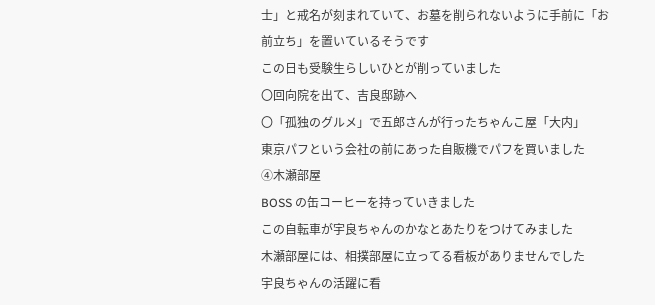士」と戒名が刻まれていて、お墓を削られないように手前に「お前立ち」を置いているそうです
この日も受験生らしいひとが削っていました
〇回向院を出て、吉良邸跡へ
〇「孤独のグルメ」で五郎さんが行ったちゃんこ屋「大内」
東京パフという会社の前にあった自販機でパフを買いました
➃木瀬部屋
BOSS の缶コーヒーを持っていきました
この自転車が宇良ちゃんのかなとあたりをつけてみました
木瀬部屋には、相撲部屋に立ってる看板がありませんでした
宇良ちゃんの活躍に看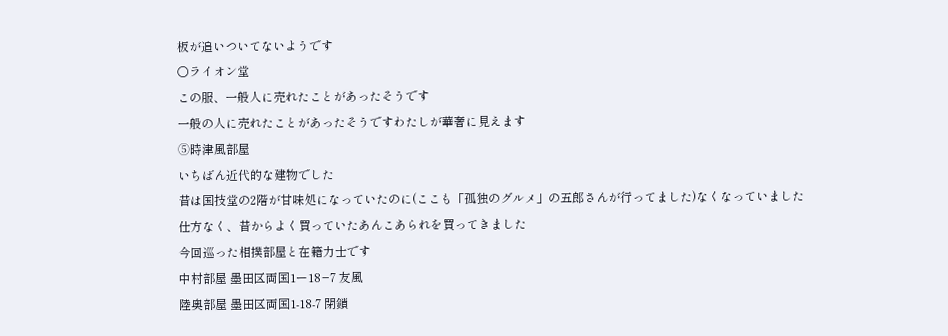板が追いついてないようです
〇ライオン堂
この服、一般人に売れたことがあったそうです
一般の人に売れたことがあったそうですわたしが華奢に見えます
➄時津風部屋
いちばん近代的な建物でした
昔は国技堂の2階が甘味処になっていたのに(ここも「孤独のグルメ」の五郎さんが行ってました)なくなっていました
仕方なく、昔からよく買っていたあんこあられを買ってきました
今回巡った相撲部屋と在籍力士です
中村部屋 墨田区両国1ー18−7 友風
陸奥部屋 墨田区両国1-18-7 閉鎖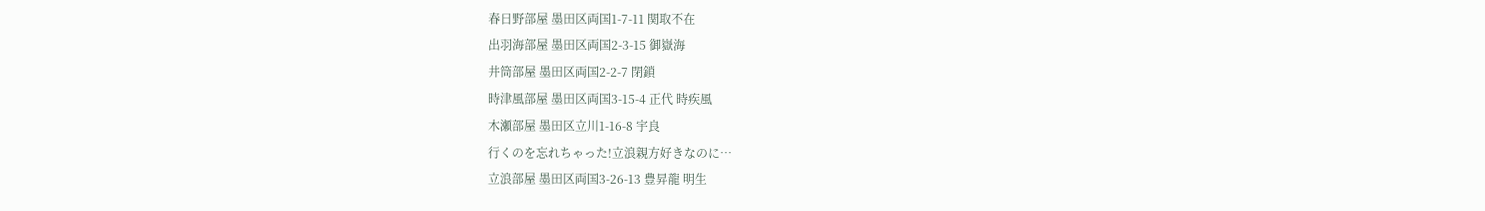春日野部屋 墨田区両国1-7-11 関取不在
出羽海部屋 墨田区両国2-3-15 御嶽海
井筒部屋 墨田区両国2-2-7 閉鎖
時津風部屋 墨田区両国3-15-4 正代 時疾風
木瀬部屋 墨田区立川1-16-8 宇良
行くのを忘れちゃった!立浪親方好きなのに⋯
立浪部屋 墨田区両国3-26-13 豊昇龍 明生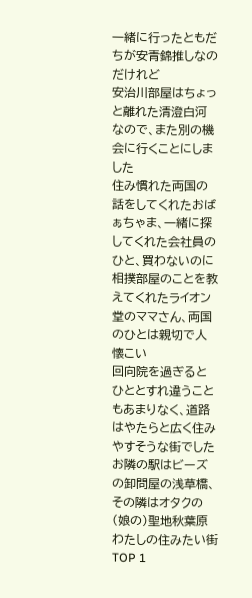一緒に行ったともだちが安青錦推しなのだけれど
安治川部屋はちょっと離れた清澄白河なので、また別の機会に行くことにしました
住み慣れた両国の話をしてくれたおばぁちゃま、一緒に探してくれた会社員のひと、買わないのに相撲部屋のことを教えてくれたライオン堂のママさん、両国のひとは親切で人懐こい
回向院を過ぎるとひととすれ違うこともあまりなく、道路はやたらと広く住みやすそうな街でした
お隣の駅はビーズの卸問屋の浅草橋、その隣はオタクの(娘の)聖地秋葉原
わたしの住みたい街TOP 1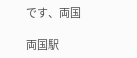です、両国

両国駅